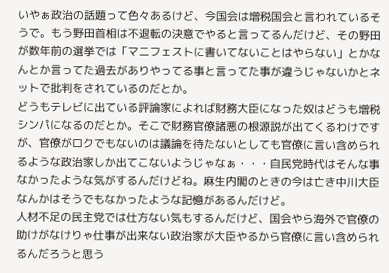いやぁ政治の話題って色々あるけど、今国会は増税国会と言われているそうで。もう野田首相は不退転の決意でやると言ってるんだけど、その野田が数年前の選挙では「マニフェストに書いてないことはやらない」とかなんとか言ってた過去がありやってる事と言ってた事が違うじゃないかとネットで批判をされているのだとか。
どうもテレビに出ている評論家によれば財務大臣になった奴はどうも増税シンパになるのだとか。そこで財務官僚諸悪の根源説が出てくるわけですが、官僚がロクでもないのは議論を待たないとしても官僚に言い含められるような政治家しか出てこないようじゃなぁ・・・自民党時代はそんな事なかったような気がするんだけどね。麻生内閣のときの今は亡き中川大臣なんかはそうでもなかったような記憶があるんだけど。
人材不足の民主党では仕方ない気もするんだけど、国会やら海外で官僚の助けがなけりゃ仕事が出来ない政治家が大臣やるから官僚に言い含められるんだろうと思う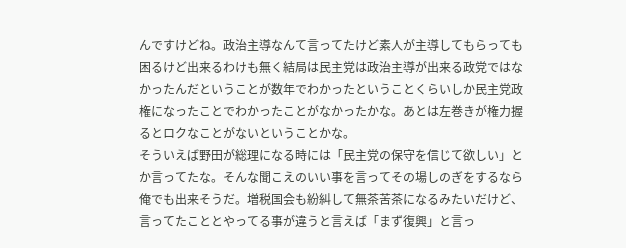んですけどね。政治主導なんて言ってたけど素人が主導してもらっても困るけど出来るわけも無く結局は民主党は政治主導が出来る政党ではなかったんだということが数年でわかったということくらいしか民主党政権になったことでわかったことがなかったかな。あとは左巻きが権力握るとロクなことがないということかな。
そういえば野田が総理になる時には「民主党の保守を信じて欲しい」とか言ってたな。そんな聞こえのいい事を言ってその場しのぎをするなら俺でも出来そうだ。増税国会も紛糾して無茶苦茶になるみたいだけど、言ってたこととやってる事が違うと言えば「まず復興」と言っ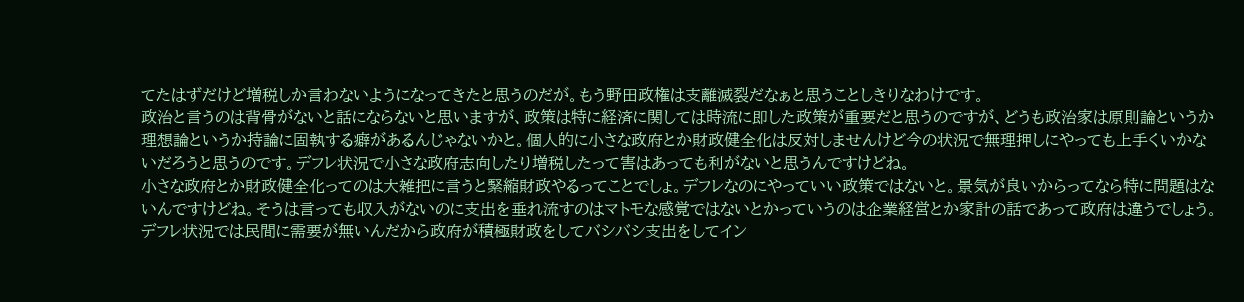てたはずだけど増税しか言わないようになってきたと思うのだが。もう野田政権は支離滅裂だなぁと思うことしきりなわけです。
政治と言うのは背骨がないと話にならないと思いますが、政策は特に経済に関しては時流に即した政策が重要だと思うのですが、どうも政治家は原則論というか理想論というか持論に固執する癖があるんじゃないかと。個人的に小さな政府とか財政健全化は反対しませんけど今の状況で無理押しにやっても上手くいかないだろうと思うのです。デフレ状況で小さな政府志向したり増税したって害はあっても利がないと思うんですけどね。
小さな政府とか財政健全化ってのは大雑把に言うと緊縮財政やるってことでしょ。デフレなのにやっていい政策ではないと。景気が良いからってなら特に問題はないんですけどね。そうは言っても収入がないのに支出を垂れ流すのはマトモな感覚ではないとかっていうのは企業経営とか家計の話であって政府は違うでしょう。デフレ状況では民間に需要が無いんだから政府が積極財政をしてバシバシ支出をしてイン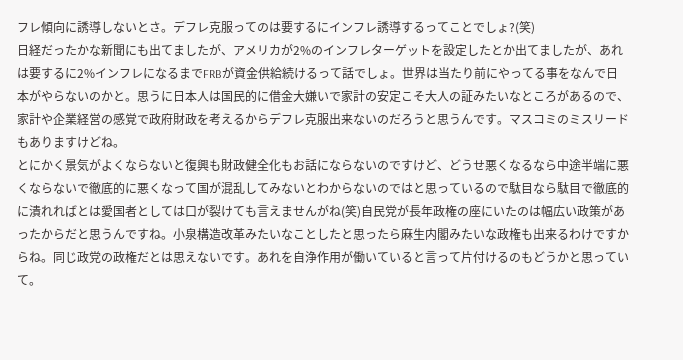フレ傾向に誘導しないとさ。デフレ克服ってのは要するにインフレ誘導するってことでしょ?(笑)
日経だったかな新聞にも出てましたが、アメリカが2%のインフレターゲットを設定したとか出てましたが、あれは要するに2%インフレになるまでFRBが資金供給続けるって話でしょ。世界は当たり前にやってる事をなんで日本がやらないのかと。思うに日本人は国民的に借金大嫌いで家計の安定こそ大人の証みたいなところがあるので、家計や企業経営の感覚で政府財政を考えるからデフレ克服出来ないのだろうと思うんです。マスコミのミスリードもありますけどね。
とにかく景気がよくならないと復興も財政健全化もお話にならないのですけど、どうせ悪くなるなら中途半端に悪くならないで徹底的に悪くなって国が混乱してみないとわからないのではと思っているので駄目なら駄目で徹底的に潰れればとは愛国者としては口が裂けても言えませんがね(笑)自民党が長年政権の座にいたのは幅広い政策があったからだと思うんですね。小泉構造改革みたいなことしたと思ったら麻生内閣みたいな政権も出来るわけですからね。同じ政党の政権だとは思えないです。あれを自浄作用が働いていると言って片付けるのもどうかと思っていて。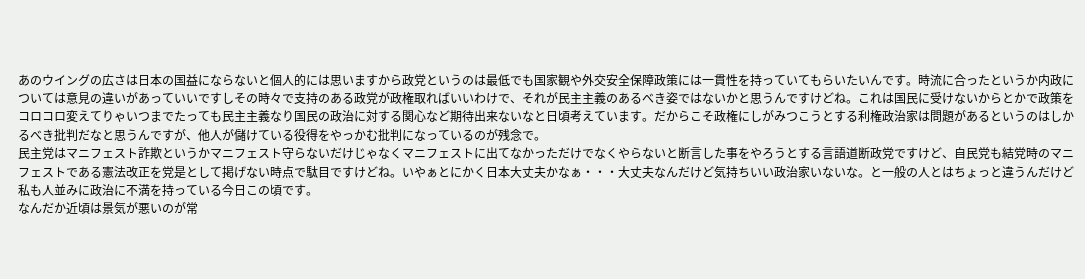あのウイングの広さは日本の国益にならないと個人的には思いますから政党というのは最低でも国家観や外交安全保障政策には一貫性を持っていてもらいたいんです。時流に合ったというか内政については意見の違いがあっていいですしその時々で支持のある政党が政権取ればいいわけで、それが民主主義のあるべき姿ではないかと思うんですけどね。これは国民に受けないからとかで政策をコロコロ変えてりゃいつまでたっても民主主義なり国民の政治に対する関心など期待出来ないなと日頃考えています。だからこそ政権にしがみつこうとする利権政治家は問題があるというのはしかるべき批判だなと思うんですが、他人が儲けている役得をやっかむ批判になっているのが残念で。
民主党はマニフェスト詐欺というかマニフェスト守らないだけじゃなくマニフェストに出てなかっただけでなくやらないと断言した事をやろうとする言語道断政党ですけど、自民党も結党時のマニフェストである憲法改正を党是として掲げない時点で駄目ですけどね。いやぁとにかく日本大丈夫かなぁ・・・大丈夫なんだけど気持ちいい政治家いないな。と一般の人とはちょっと違うんだけど私も人並みに政治に不満を持っている今日この頃です。
なんだか近頃は景気が悪いのが常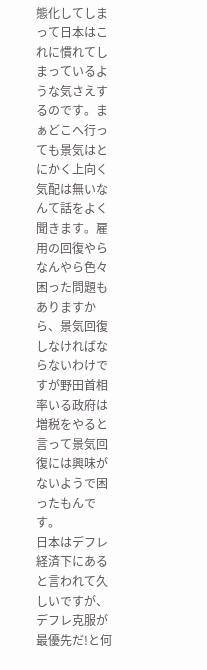態化してしまって日本はこれに慣れてしまっているような気さえするのです。まぁどこへ行っても景気はとにかく上向く気配は無いなんて話をよく聞きます。雇用の回復やらなんやら色々困った問題もありますから、景気回復しなければならないわけですが野田首相率いる政府は増税をやると言って景気回復には興味がないようで困ったもんです。
日本はデフレ経済下にあると言われて久しいですが、デフレ克服が最優先だ!と何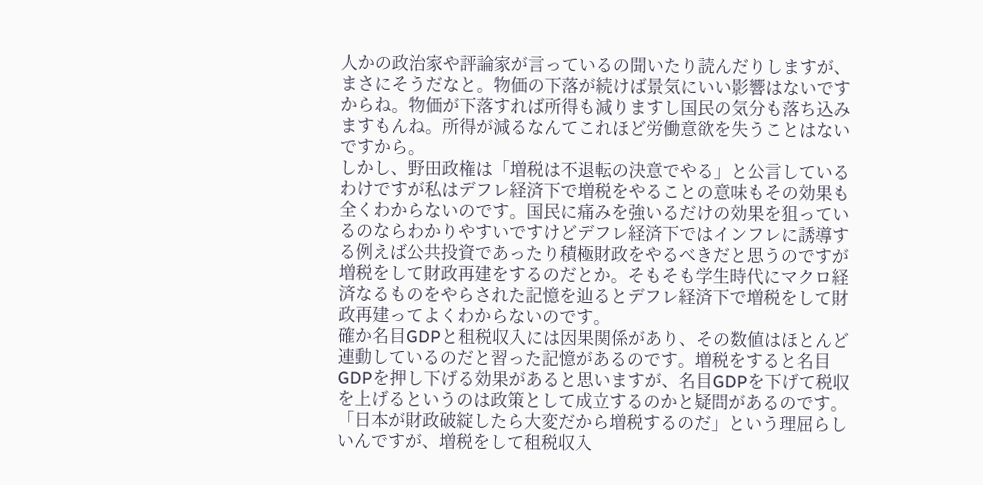人かの政治家や評論家が言っているの聞いたり読んだりしますが、まさにそうだなと。物価の下落が続けば景気にいい影響はないですからね。物価が下落すれば所得も減りますし国民の気分も落ち込みますもんね。所得が減るなんてこれほど労働意欲を失うことはないですから。
しかし、野田政権は「増税は不退転の決意でやる」と公言しているわけですが私はデフレ経済下で増税をやることの意味もその効果も全くわからないのです。国民に痛みを強いるだけの効果を狙っているのならわかりやすいですけどデフレ経済下ではインフレに誘導する例えば公共投資であったり積極財政をやるべきだと思うのですが増税をして財政再建をするのだとか。そもそも学生時代にマクロ経済なるものをやらされた記憶を辿るとデフレ経済下で増税をして財政再建ってよくわからないのです。
確か名目GDPと租税収入には因果関係があり、その数値はほとんど連動しているのだと習った記憶があるのです。増税をすると名目GDPを押し下げる効果があると思いますが、名目GDPを下げて税収を上げるというのは政策として成立するのかと疑問があるのです。「日本が財政破綻したら大変だから増税するのだ」という理屈らしいんですが、増税をして租税収入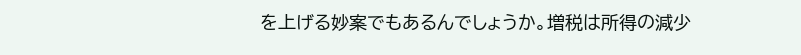を上げる妙案でもあるんでしょうか。増税は所得の減少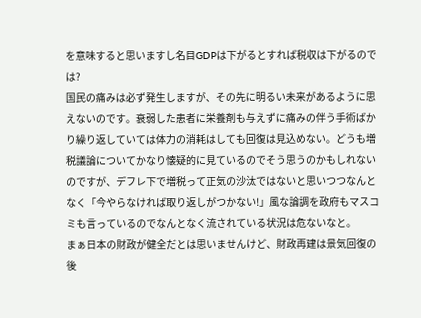を意味すると思いますし名目GDPは下がるとすれば税収は下がるのでは?
国民の痛みは必ず発生しますが、その先に明るい未来があるように思えないのです。衰弱した患者に栄養剤も与えずに痛みの伴う手術ばかり繰り返していては体力の消耗はしても回復は見込めない。どうも増税議論についてかなり懐疑的に見ているのでそう思うのかもしれないのですが、デフレ下で増税って正気の沙汰ではないと思いつつなんとなく「今やらなければ取り返しがつかない!」風な論調を政府もマスコミも言っているのでなんとなく流されている状況は危ないなと。
まぁ日本の財政が健全だとは思いませんけど、財政再建は景気回復の後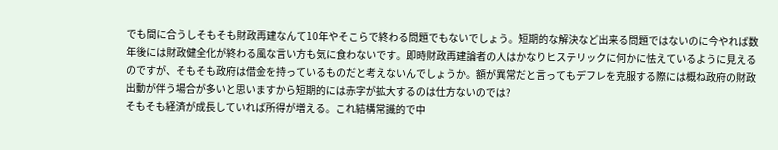でも間に合うしそもそも財政再建なんて10年やそこらで終わる問題でもないでしょう。短期的な解決など出来る問題ではないのに今やれば数年後には財政健全化が終わる風な言い方も気に食わないです。即時財政再建論者の人はかなりヒステリックに何かに怯えているように見えるのですが、そもそも政府は借金を持っているものだと考えないんでしょうか。額が異常だと言ってもデフレを克服する際には概ね政府の財政出動が伴う場合が多いと思いますから短期的には赤字が拡大するのは仕方ないのでは?
そもそも経済が成長していれば所得が増える。これ結構常識的で中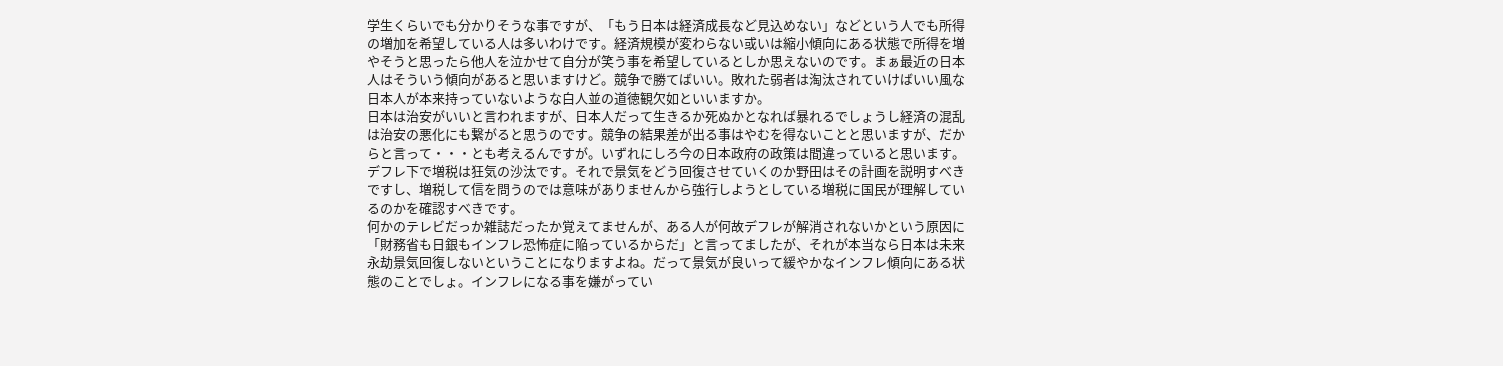学生くらいでも分かりそうな事ですが、「もう日本は経済成長など見込めない」などという人でも所得の増加を希望している人は多いわけです。経済規模が変わらない或いは縮小傾向にある状態で所得を増やそうと思ったら他人を泣かせて自分が笑う事を希望しているとしか思えないのです。まぁ最近の日本人はそういう傾向があると思いますけど。競争で勝てばいい。敗れた弱者は淘汰されていけばいい風な日本人が本来持っていないような白人並の道徳観欠如といいますか。
日本は治安がいいと言われますが、日本人だって生きるか死ぬかとなれば暴れるでしょうし経済の混乱は治安の悪化にも繋がると思うのです。競争の結果差が出る事はやむを得ないことと思いますが、だからと言って・・・とも考えるんですが。いずれにしろ今の日本政府の政策は間違っていると思います。デフレ下で増税は狂気の沙汰です。それで景気をどう回復させていくのか野田はその計画を説明すべきですし、増税して信を問うのでは意味がありませんから強行しようとしている増税に国民が理解しているのかを確認すべきです。
何かのテレビだっか雑誌だったか覚えてませんが、ある人が何故デフレが解消されないかという原因に「財務省も日銀もインフレ恐怖症に陥っているからだ」と言ってましたが、それが本当なら日本は未来永劫景気回復しないということになりますよね。だって景気が良いって緩やかなインフレ傾向にある状態のことでしょ。インフレになる事を嫌がってい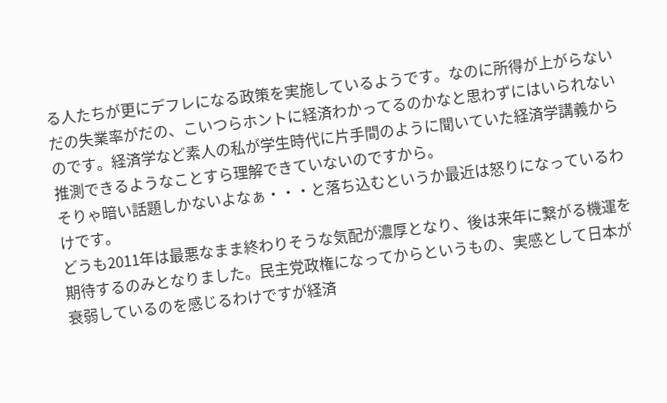る人たちが更にデフレになる政策を実施しているようです。なのに所得が上がらないだの失業率がだの、こいつらホントに経済わかってるのかなと思わずにはいられないのです。経済学など素人の私が学生時代に片手間のように聞いていた経済学講義から推測できるようなことすら理解できていないのですから。
そりゃ暗い話題しかないよなぁ・・・と落ち込むというか最近は怒りになっているわけです。
どうも2011年は最悪なまま終わりそうな気配が濃厚となり、後は来年に繋がる機運を期待するのみとなりました。民主党政権になってからというもの、実感として日本が衰弱しているのを感じるわけですが経済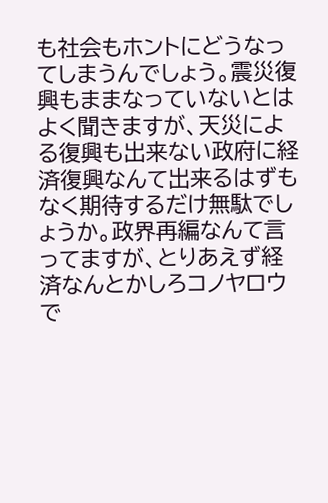も社会もホントにどうなってしまうんでしょう。震災復興もままなっていないとはよく聞きますが、天災による復興も出来ない政府に経済復興なんて出来るはずもなく期待するだけ無駄でしょうか。政界再編なんて言ってますが、とりあえず経済なんとかしろコノヤロウで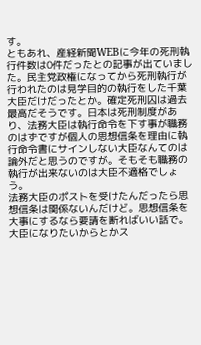す。
ともあれ、産経新聞WEBに今年の死刑執行件数は0件だったとの記事が出ていました。民主党政権になってから死刑執行が行われたのは見学目的の執行をした千葉大臣だけだったとか。確定死刑囚は過去最高だそうです。日本は死刑制度があり、法務大臣は執行命令を下す事が職務のはずですが個人の思想信条を理由に執行命令書にサインしない大臣なんてのは論外だと思うのですが。そもそも職務の執行が出来ないのは大臣不適格でしょう。
法務大臣のポストを受けたんだったら思想信条は関係ないんだけど。思想信条を大事にするなら要請を断ればいい話で。大臣になりたいからとかス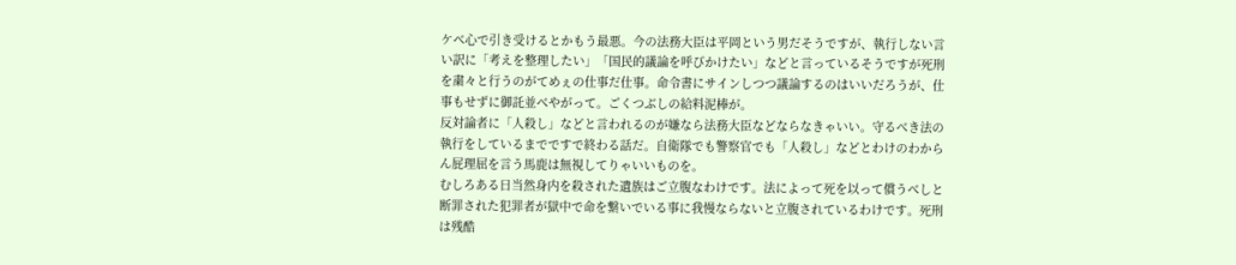ケベ心で引き受けるとかもう最悪。今の法務大臣は平岡という男だそうですが、執行しない言い訳に「考えを整理したい」「国民的議論を呼びかけたい」などと言っているそうですが死刑を粛々と行うのがてめぇの仕事だ仕事。命令書にサインしつつ議論するのはいいだろうが、仕事もせずに御託並べやがって。ごくつぶしの給料泥棒が。
反対論者に「人殺し」などと言われるのが嫌なら法務大臣などならなきゃいい。守るべき法の執行をしているまでですで終わる話だ。自衛隊でも警察官でも「人殺し」などとわけのわからん屁理屈を言う馬鹿は無視してりゃいいものを。
むしろある日当然身内を殺された遺族はご立腹なわけです。法によって死を以って償うべしと断罪された犯罪者が獄中で命を繋いでいる事に我慢ならないと立腹されているわけです。死刑は残酷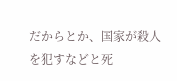だからとか、国家が殺人を犯すなどと死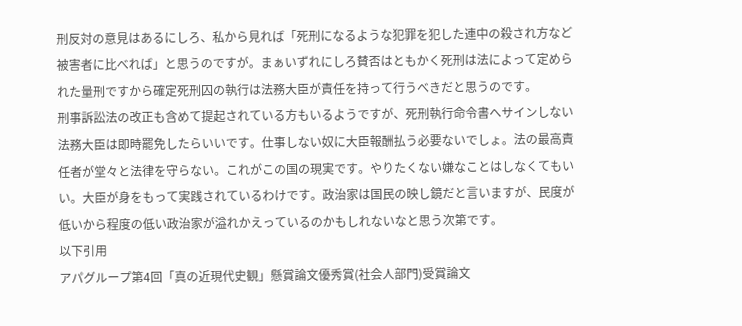刑反対の意見はあるにしろ、私から見れば「死刑になるような犯罪を犯した連中の殺され方など被害者に比べれば」と思うのですが。まぁいずれにしろ賛否はともかく死刑は法によって定められた量刑ですから確定死刑囚の執行は法務大臣が責任を持って行うべきだと思うのです。
刑事訴訟法の改正も含めて提起されている方もいるようですが、死刑執行命令書へサインしない法務大臣は即時罷免したらいいです。仕事しない奴に大臣報酬払う必要ないでしょ。法の最高責任者が堂々と法律を守らない。これがこの国の現実です。やりたくない嫌なことはしなくてもいい。大臣が身をもって実践されているわけです。政治家は国民の映し鏡だと言いますが、民度が低いから程度の低い政治家が溢れかえっているのかもしれないなと思う次第です。
以下引用
アパグループ第4回「真の近現代史観」懸賞論文優秀賞(社会人部門)受賞論文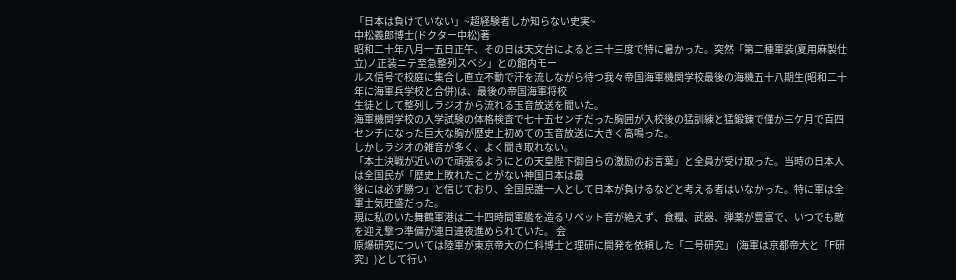「日本は負けていない」~超経験者しか知らない史実~
中松義郎博士(ドクター中松)著
昭和二十年八月一五日正午、その日は天文台によると三十三度で特に暑かった。突然「第二種軍装(夏用麻製仕立)ノ正装ニテ至急整列スベシ」との館内モー
ルス信号で校庭に集合し直立不動で汗を流しながら待つ我々帝国海軍機関学校最後の海機五十八期生(昭和二十年に海軍兵学校と合併)は、最後の帝国海軍将校
生徒として整列しラジオから流れる玉音放送を聞いた。
海軍機関学校の入学試験の体格検査で七十五センチだった胸囲が入校後の猛訓練と猛鍛錬で僅か三ケ月で百四センチになった巨大な胸が歴史上初めての玉音放送に大きく高鳴った。
しかしラジオの雑音が多く、よく聞き取れない。
「本土決戦が近いので頑張るようにとの天皇陛下御自らの激励のお言葉」と全員が受け取った。当時の日本人は全国民が「歴史上敗れたことがない神国日本は最
後には必ず勝つ」と信じており、全国民誰一人として日本が負けるなどと考える者はいなかった。特に軍は全軍士気旺盛だった。
現に私のいた舞鶴軍港は二十四時間軍艦を造るリベット音が絶えず、食糧、武器、弾薬が豊富で、いつでも敵を迎え撃つ準備が連日連夜進められていた。 会
原爆研究については陸軍が東京帝大の仁科博士と理研に開発を依頼した「二号研究」 (海軍は京都帝大と「F研究」)として行い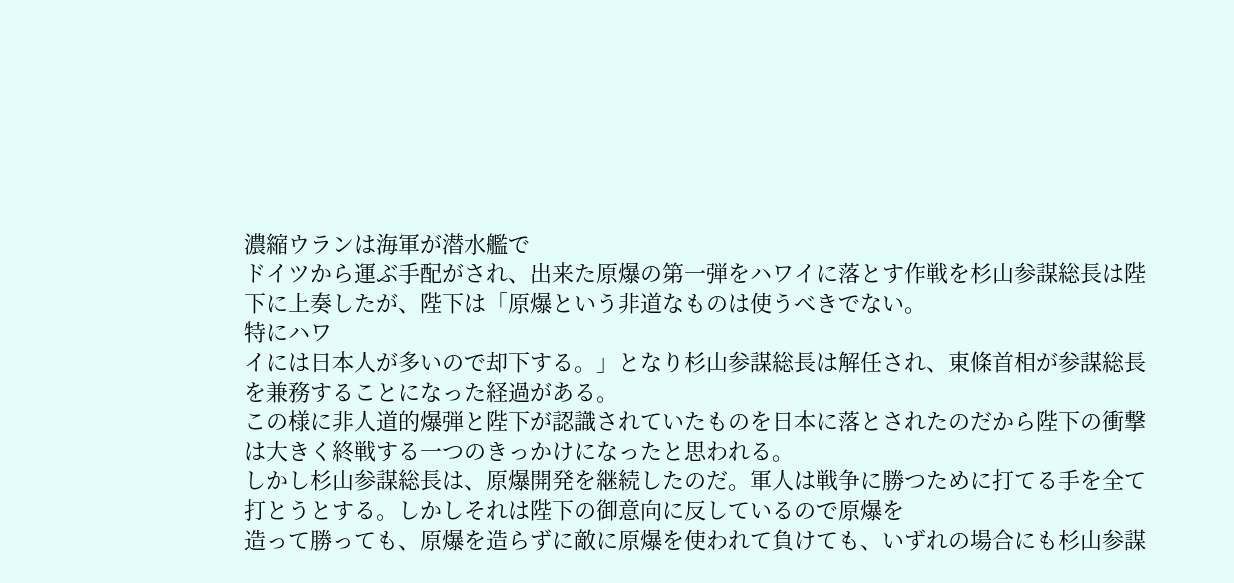濃縮ウランは海軍が潜水艦で
ドイツから運ぶ手配がされ、出来た原爆の第一弾をハワイに落とす作戦を杉山参謀総長は陛下に上奏したが、陛下は「原爆という非道なものは使うべきでない。
特にハワ
イには日本人が多いので却下する。」となり杉山参謀総長は解任され、東條首相が参謀総長を兼務することになった経過がある。
この様に非人道的爆弾と陛下が認識されていたものを日本に落とされたのだから陛下の衝撃は大きく終戦する一つのきっかけになったと思われる。
しかし杉山参謀総長は、原爆開発を継続したのだ。軍人は戦争に勝つために打てる手を全て打とうとする。しかしそれは陛下の御意向に反しているので原爆を
造って勝っても、原爆を造らずに敵に原爆を使われて負けても、いずれの場合にも杉山参謀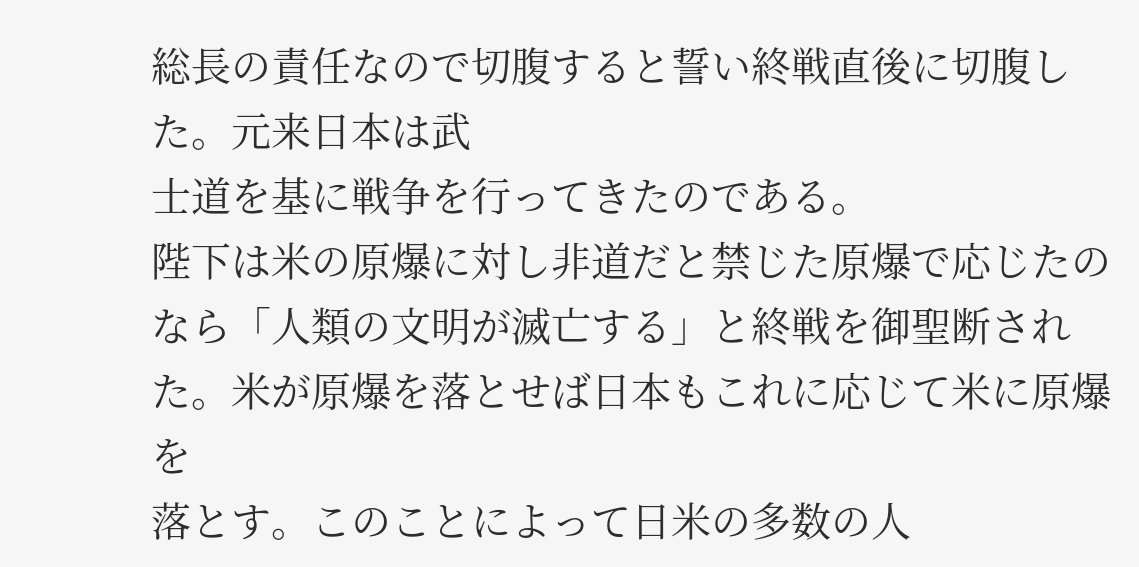総長の責任なので切腹すると誓い終戦直後に切腹した。元来日本は武
士道を基に戦争を行ってきたのである。
陛下は米の原爆に対し非道だと禁じた原爆で応じたのなら「人類の文明が滅亡する」と終戦を御聖断された。米が原爆を落とせば日本もこれに応じて米に原爆を
落とす。このことによって日米の多数の人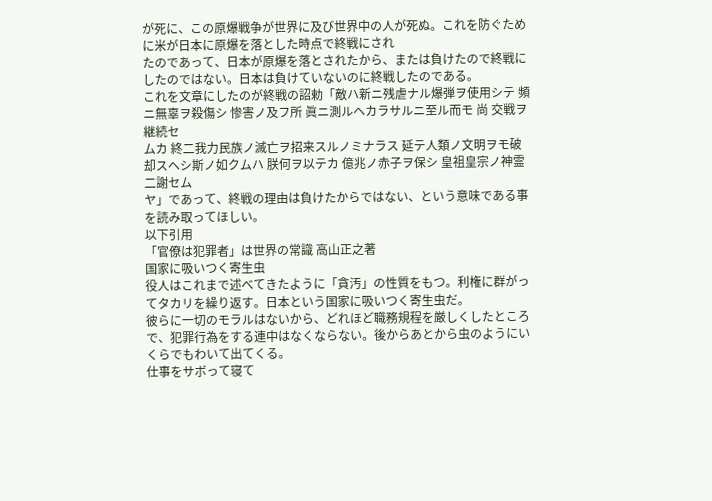が死に、この原爆戦争が世界に及び世界中の人が死ぬ。これを防ぐために米が日本に原爆を落とした時点で終戦にされ
たのであって、日本が原爆を落とされたから、または負けたので終戦にしたのではない。日本は負けていないのに終戦したのである。
これを文章にしたのが終戦の詔勅「敵ハ新ニ残虐ナル爆弾ヲ使用シテ 頻ニ無辜ヲ殺傷シ 惨害ノ及フ所 眞ニ測ルヘカラサルニ至ル而モ 尚 交戦ヲ継続セ
ムカ 終二我力民族ノ滅亡ヲ招来スルノミナラス 延テ人類ノ文明ヲモ破却スヘシ斯ノ如クムハ 朕何ヲ以テカ 億兆ノ赤子ヲ保シ 皇祖皇宗ノ神霊二謝セム
ヤ」であって、終戦の理由は負けたからではない、という意味である事を読み取ってほしい。
以下引用
「官僚は犯罪者」は世界の常識 高山正之著
国家に吸いつく寄生虫
役人はこれまで述べてきたように「貪汚」の性質をもつ。利権に群がってタカリを繰り返す。日本という国家に吸いつく寄生虫だ。
彼らに一切のモラルはないから、どれほど職務規程を厳しくしたところで、犯罪行為をする連中はなくならない。後からあとから虫のようにいくらでもわいて出てくる。
仕事をサボって寝て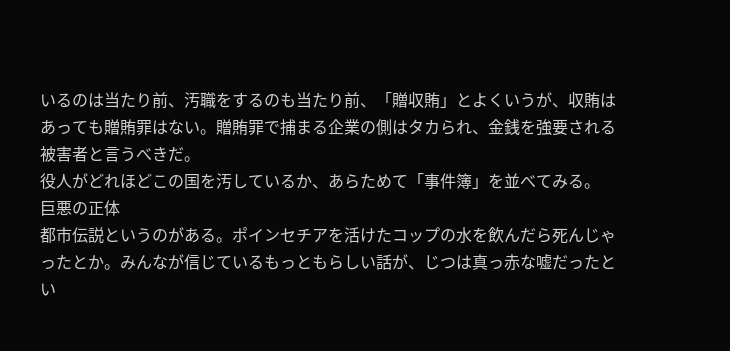いるのは当たり前、汚職をするのも当たり前、「贈収賄」とよくいうが、収賄はあっても贈賄罪はない。贈賄罪で捕まる企業の側はタカられ、金銭を強要される被害者と言うべきだ。
役人がどれほどこの国を汚しているか、あらためて「事件簿」を並べてみる。
巨悪の正体
都市伝説というのがある。ポインセチアを活けたコップの水を飲んだら死んじゃったとか。みんなが信じているもっともらしい話が、じつは真っ赤な嘘だったとい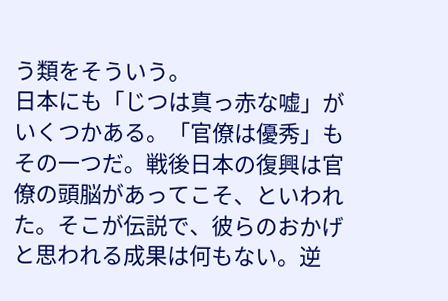う類をそういう。
日本にも「じつは真っ赤な嘘」がいくつかある。「官僚は優秀」もその一つだ。戦後日本の復興は官僚の頭脳があってこそ、といわれた。そこが伝説で、彼らのおかげと思われる成果は何もない。逆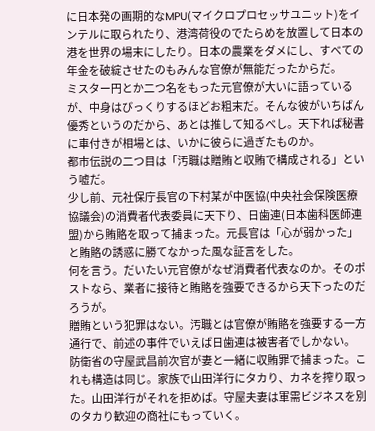に日本発の画期的なMPU(マイクロプロセッサユニット)をインテルに取られたり、港湾荷役のでたらめを放置して日本の港を世界の場末にしたり。日本の農業をダメにし、すべての年金を破綻させたのもみんな官僚が無能だったからだ。
ミスター円とか二つ名をもった元官僚が大いに語っているが、中身はびっくりするほどお粗末だ。そんな彼がいちばん優秀というのだから、あとは推して知るべし。天下れば秘書に車付きが相場とは、いかに彼らに過ぎたものか。
都市伝説の二つ目は「汚職は贈賄と収賄で構成される」という嘘だ。
少し前、元社保庁長官の下村某が中医協(中央社会保険医療協議会)の消費者代表委員に天下り、日歯連(日本歯科医師連盟)から賄賂を取って捕まった。元長官は「心が弱かった」と賄賂の誘惑に勝てなかった風な証言をした。
何を言う。だいたい元官僚がなぜ消費者代表なのか。そのポストなら、業者に接待と賄賂を強要できるから天下ったのだろうが。
贈賄という犯罪はない。汚職とは官僚が賄賂を強要する一方通行で、前述の事件でいえば日歯連は被害者でしかない。
防衛省の守屋武昌前次官が妻と一緒に収賄罪で捕まった。これも構造は同じ。家族で山田洋行にタカり、カネを搾り取った。山田洋行がそれを拒めば。守屋夫妻は軍需ビジネスを別のタカり歓迎の商社にもっていく。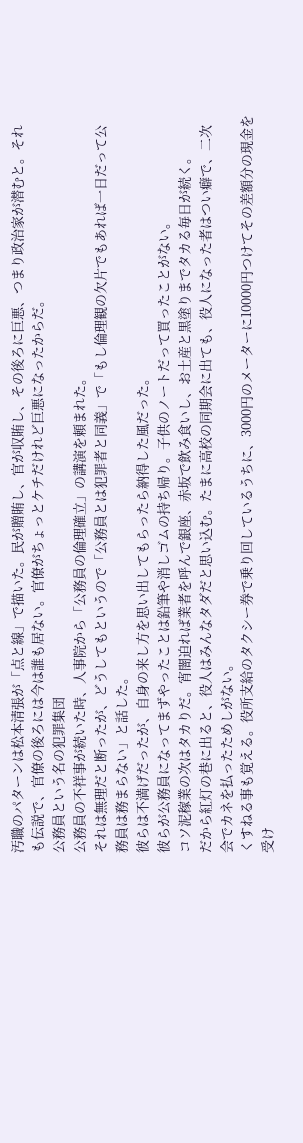汚職のパターンは松本清張が「点と線」で描いた。民が贈賄し、官が収賄し、その後ろに巨悪、つまり政治家が潜むと。それも伝説で、官僚の後ろには今は誰も居ない。官僚がちょっとケチだけれど巨悪になったからだ。
公務員という名の犯罪集団
公務員の不祥事が続いた時、人事院から「公務員の倫理確立」の講演を頼まれた。
それは無理だと断ったが、どうしてもというので「公務員とは犯罪者と同義」で「もし倫理観の欠片でもあれば一日だって公務員は務まらない」と話した。
彼らは不満げだったが、自身の来し方を思い出してもらったら納得した風だった。
彼らが公務員になってまずやったことは鉛筆や消しゴムの持ち帰り。子供のノートだって買ったことがない。
コソ泥稼業の次はタカりだ。宵闇迫れば業者を呼んで銀座、赤坂で飲み食いし、お土産と黒塗りまでタカる毎日が続く。
だから紅灯の巷に出ると、役人はみんなタダだと思い込む。たまに高校の同期会に出ても、役人になった者はつい癖で、二次会でカネを払ったためしがない。
くすねる事も覚える。役所支給のタクシー券で乗り回しているうちに、3000円のメーターに10000円つけてその差額分の現金を受け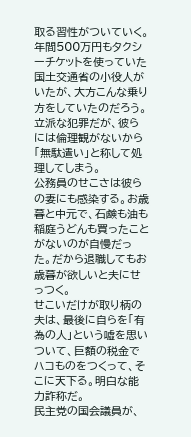取る習性がついていく。
年間500万円もタクシーチケットを使っていた国土交通省の小役人がいたが、大方こんな乗り方をしていたのだろう。
立派な犯罪だが、彼らには倫理観がないから「無駄遣い」と称して処理してしまう。
公務員のせこさは彼らの妻にも感染する。お歳暮と中元で、石鹸も油も稲庭うどんも買ったことがないのが自慢だった。だから退職してもお歳暮が欲しいと夫にせっつく。
せこいだけが取り柄の夫は、最後に自らを「有為の人」という嘘を思いついて、巨額の税金でハコものをつくって、そこに天下る。明白な能力詐称だ。
民主党の国会議員が、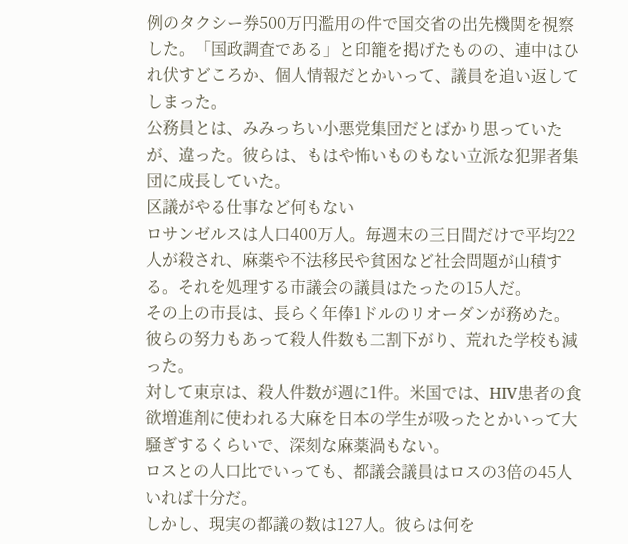例のタクシー券500万円濫用の件で国交省の出先機関を視察した。「国政調査である」と印籠を掲げたものの、連中はひれ伏すどころか、個人情報だとかいって、議員を追い返してしまった。
公務員とは、みみっちい小悪党集団だとばかり思っていたが、違った。彼らは、もはや怖いものもない立派な犯罪者集団に成長していた。
区議がやる仕事など何もない
ロサンゼルスは人口400万人。毎週末の三日間だけで平均22人が殺され、麻薬や不法移民や貧困など社会問題が山積する。それを処理する市議会の議員はたったの15人だ。
その上の市長は、長らく年俸1ドルのリオーダンが務めた。彼らの努力もあって殺人件数も二割下がり、荒れた学校も減った。
対して東京は、殺人件数が週に1件。米国では、HIV患者の食欲増進剤に使われる大麻を日本の学生が吸ったとかいって大騒ぎするくらいで、深刻な麻薬渦もない。
ロスとの人口比でいっても、都議会議員はロスの3倍の45人いれば十分だ。
しかし、現実の都議の数は127人。彼らは何を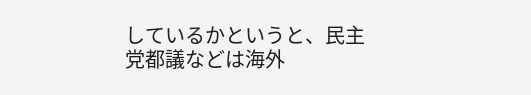しているかというと、民主党都議などは海外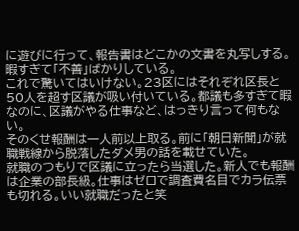に遊びに行って、報告書はどこかの文書を丸写しする。暇すぎて「不善」ばかりしている。
これで驚いてはいけない。23区にはそれぞれ区長と50人を超す区議が吸い付いている。都議も多すぎて暇なのに、区議がやる仕事など、はっきり言って何もない。
そのくせ報酬は一人前以上取る。前に「朝日新聞」が就職戦線から脱落したダメ男の話を載せていた。
就職のつもりで区議に立ったら当選した。新人でも報酬は企業の部長級。仕事はゼロで調査費名目でカラ伝票も切れる。いい就職だったと笑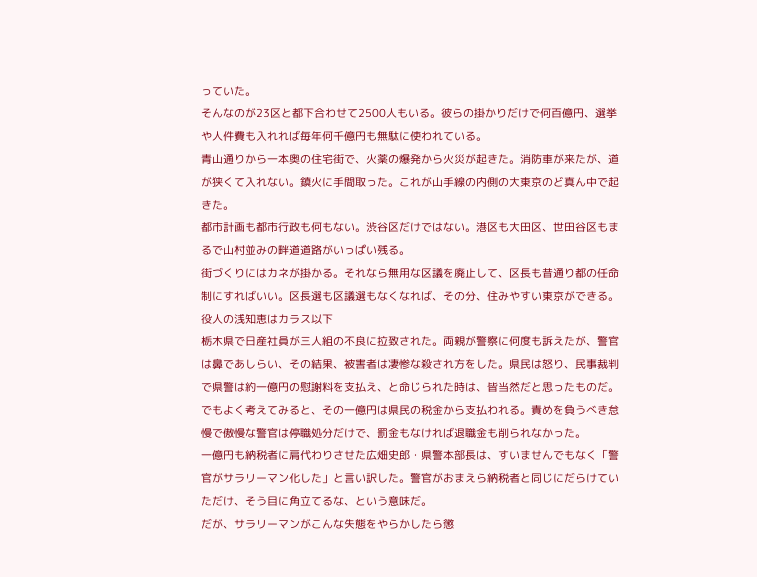っていた。
そんなのが23区と都下合わせて2500人もいる。彼らの掛かりだけで何百億円、選挙や人件費も入れれば毎年何千億円も無駄に使われている。
青山通りから一本奥の住宅街で、火薬の爆発から火災が起きた。消防車が来たが、道が狭くて入れない。鎮火に手間取った。これが山手線の内側の大東京のど真ん中で起きた。
都市計画も都市行政も何もない。渋谷区だけではない。港区も大田区、世田谷区もまるで山村並みの畔道道路がいっぱい残る。
街づくりにはカネが掛かる。それなら無用な区議を廃止して、区長も昔通り都の任命制にすればいい。区長選も区議選もなくなれば、その分、住みやすい東京ができる。
役人の浅知恵はカラス以下
栃木県で日産社員が三人組の不良に拉致された。両親が警察に何度も訴えたが、警官は鼻であしらい、その結果、被害者は凄惨な殺され方をした。県民は怒り、民事裁判で県警は約一億円の慰謝料を支払え、と命じられた時は、皆当然だと思ったものだ。
でもよく考えてみると、その一億円は県民の税金から支払われる。責めを負うべき怠慢で傲慢な警官は停職処分だけで、罰金もなければ退職金も削られなかった。
一億円も納税者に肩代わりさせた広畑史郎・県警本部長は、すいませんでもなく「警官がサラリーマン化した」と言い訳した。警官がおまえら納税者と同じにだらけていただけ、そう目に角立てるな、という意味だ。
だが、サラリーマンがこんな失態をやらかしたら懲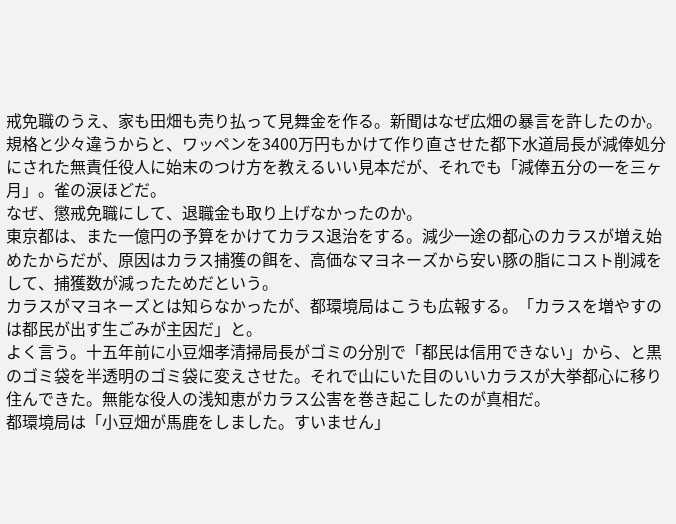戒免職のうえ、家も田畑も売り払って見舞金を作る。新聞はなぜ広畑の暴言を許したのか。
規格と少々違うからと、ワッペンを3400万円もかけて作り直させた都下水道局長が減俸処分にされた無責任役人に始末のつけ方を教えるいい見本だが、それでも「減俸五分の一を三ヶ月」。雀の涙ほどだ。
なぜ、懲戒免職にして、退職金も取り上げなかったのか。
東京都は、また一億円の予算をかけてカラス退治をする。減少一途の都心のカラスが増え始めたからだが、原因はカラス捕獲の餌を、高価なマヨネーズから安い豚の脂にコスト削減をして、捕獲数が減ったためだという。
カラスがマヨネーズとは知らなかったが、都環境局はこうも広報する。「カラスを増やすのは都民が出す生ごみが主因だ」と。
よく言う。十五年前に小豆畑孝清掃局長がゴミの分別で「都民は信用できない」から、と黒のゴミ袋を半透明のゴミ袋に変えさせた。それで山にいた目のいいカラスが大挙都心に移り住んできた。無能な役人の浅知恵がカラス公害を巻き起こしたのが真相だ。
都環境局は「小豆畑が馬鹿をしました。すいません」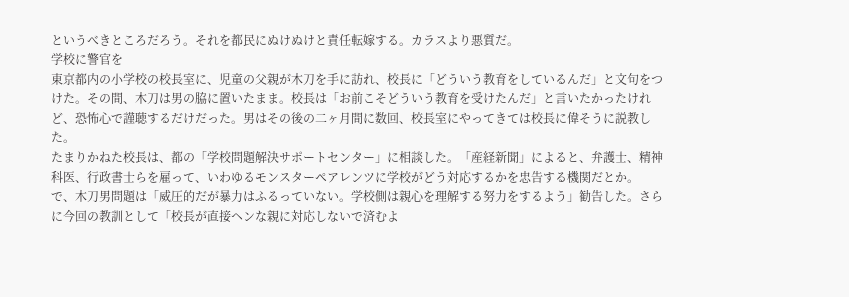というべきところだろう。それを都民にぬけぬけと責任転嫁する。カラスより悪質だ。
学校に警官を
東京都内の小学校の校長室に、児童の父親が木刀を手に訪れ、校長に「どういう教育をしているんだ」と文句をつけた。その間、木刀は男の脇に置いたまま。校長は「お前こそどういう教育を受けたんだ」と言いたかったけれど、恐怖心で謹聴するだけだった。男はその後の二ヶ月間に数回、校長室にやってきては校長に偉そうに説教した。
たまりかねた校長は、都の「学校問題解決サポートセンター」に相談した。「産経新聞」によると、弁護士、精神科医、行政書士らを雇って、いわゆるモンスターペアレンツに学校がどう対応するかを忠告する機関だとか。
で、木刀男問題は「威圧的だが暴力はふるっていない。学校側は親心を理解する努力をするよう」勧告した。さらに今回の教訓として「校長が直接ヘンな親に対応しないで済むよ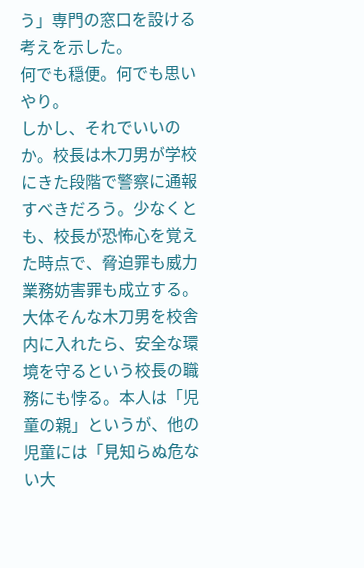う」専門の窓口を設ける考えを示した。
何でも穏便。何でも思いやり。
しかし、それでいいのか。校長は木刀男が学校にきた段階で警察に通報すべきだろう。少なくとも、校長が恐怖心を覚えた時点で、脅迫罪も威力業務妨害罪も成立する。
大体そんな木刀男を校舎内に入れたら、安全な環境を守るという校長の職務にも悖る。本人は「児童の親」というが、他の児童には「見知らぬ危ない大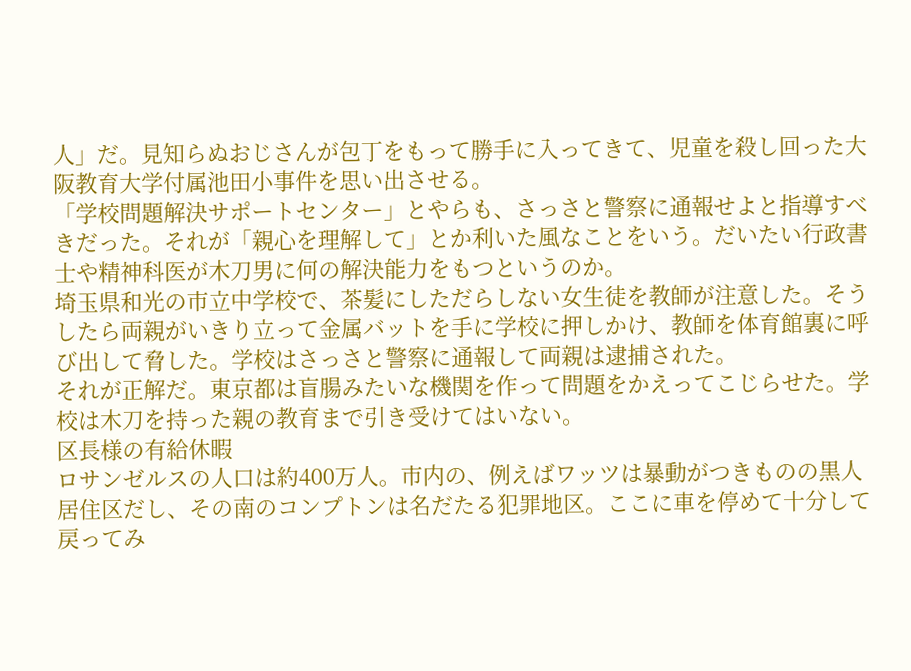人」だ。見知らぬおじさんが包丁をもって勝手に入ってきて、児童を殺し回った大阪教育大学付属池田小事件を思い出させる。
「学校問題解決サポートセンター」とやらも、さっさと警察に通報せよと指導すべきだった。それが「親心を理解して」とか利いた風なことをいう。だいたい行政書士や精神科医が木刀男に何の解決能力をもつというのか。
埼玉県和光の市立中学校で、茶髪にしただらしない女生徒を教師が注意した。そうしたら両親がいきり立って金属バットを手に学校に押しかけ、教師を体育館裏に呼び出して脅した。学校はさっさと警察に通報して両親は逮捕された。
それが正解だ。東京都は盲腸みたいな機関を作って問題をかえってこじらせた。学校は木刀を持った親の教育まで引き受けてはいない。
区長様の有給休暇
ロサンゼルスの人口は約400万人。市内の、例えばワッツは暴動がつきものの黒人居住区だし、その南のコンプトンは名だたる犯罪地区。ここに車を停めて十分して戻ってみ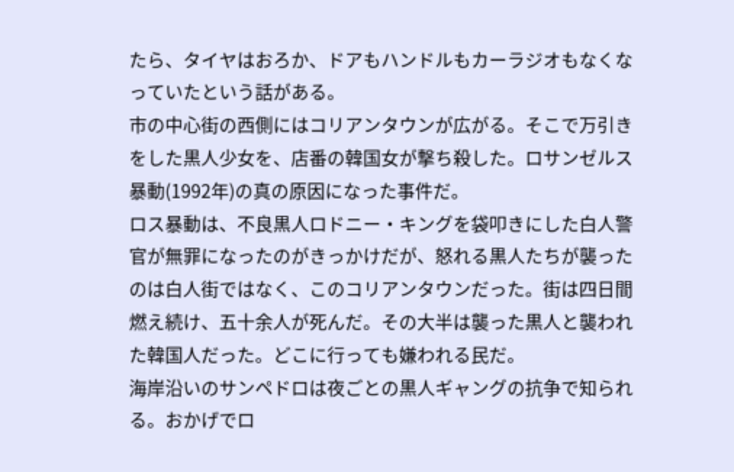たら、タイヤはおろか、ドアもハンドルもカーラジオもなくなっていたという話がある。
市の中心街の西側にはコリアンタウンが広がる。そこで万引きをした黒人少女を、店番の韓国女が撃ち殺した。ロサンゼルス暴動(1992年)の真の原因になった事件だ。
ロス暴動は、不良黒人ロドニー・キングを袋叩きにした白人警官が無罪になったのがきっかけだが、怒れる黒人たちが襲ったのは白人街ではなく、このコリアンタウンだった。街は四日間燃え続け、五十余人が死んだ。その大半は襲った黒人と襲われた韓国人だった。どこに行っても嫌われる民だ。
海岸沿いのサンペドロは夜ごとの黒人ギャングの抗争で知られる。おかげでロ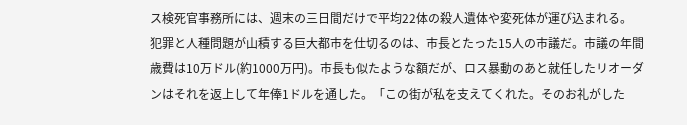ス検死官事務所には、週末の三日間だけで平均22体の殺人遺体や変死体が運び込まれる。
犯罪と人種問題が山積する巨大都市を仕切るのは、市長とたった15人の市議だ。市議の年間歳費は10万ドル(約1000万円)。市長も似たような額だが、ロス暴動のあと就任したリオーダンはそれを返上して年俸1ドルを通した。「この街が私を支えてくれた。そのお礼がした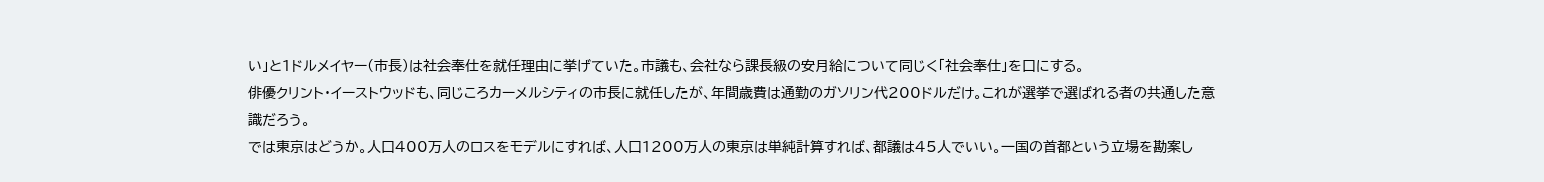い」と1ドルメイヤー(市長)は社会奉仕を就任理由に挙げていた。市議も、会社なら課長級の安月給について同じく「社会奉仕」を口にする。
俳優クリント・イーストウッドも、同じころカーメルシティの市長に就任したが、年間歳費は通勤のガソリン代200ドルだけ。これが選挙で選ばれる者の共通した意識だろう。
では東京はどうか。人口400万人のロスをモデルにすれば、人口1200万人の東京は単純計算すれば、都議は45人でいい。一国の首都という立場を勘案し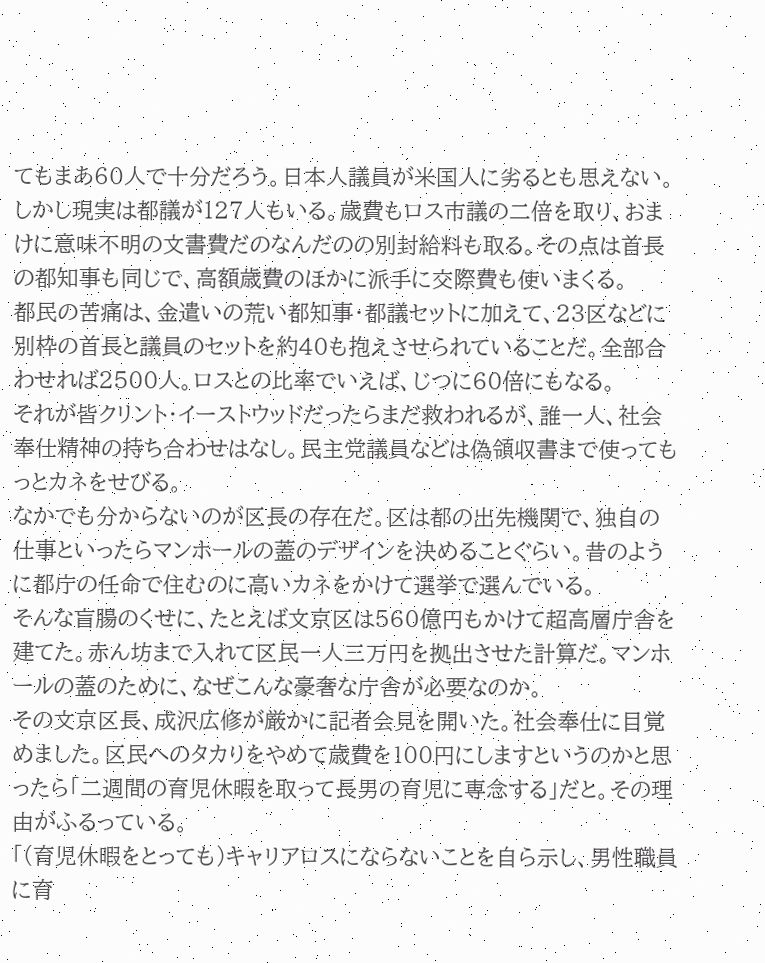てもまあ60人で十分だろう。日本人議員が米国人に劣るとも思えない。
しかし現実は都議が127人もいる。歳費もロス市議の二倍を取り、おまけに意味不明の文書費だのなんだのの別封給料も取る。その点は首長の都知事も同じで、高額歳費のほかに派手に交際費も使いまくる。
都民の苦痛は、金遣いの荒い都知事・都議セットに加えて、23区などに別枠の首長と議員のセットを約40も抱えさせられていることだ。全部合わせれば2500人。ロスとの比率でいえば、じつに60倍にもなる。
それが皆クリント・イーストウッドだったらまだ救われるが、誰一人、社会奉仕精神の持ち合わせはなし。民主党議員などは偽領収書まで使ってもっとカネをせびる。
なかでも分からないのが区長の存在だ。区は都の出先機関で、独自の仕事といったらマンホールの蓋のデザインを決めることぐらい。昔のように都庁の任命で住むのに高いカネをかけて選挙で選んでいる。
そんな盲腸のくせに、たとえば文京区は560億円もかけて超高層庁舎を建てた。赤ん坊まで入れて区民一人三万円を拠出させた計算だ。マンホールの蓋のために、なぜこんな豪奢な庁舎が必要なのか。
その文京区長、成沢広修が厳かに記者会見を開いた。社会奉仕に目覚めました。区民へのタカりをやめて歳費を100円にしますというのかと思ったら「二週間の育児休暇を取って長男の育児に専念する」だと。その理由がふるっている。
「(育児休暇をとっても)キャリアロスにならないことを自ら示し、男性職員に育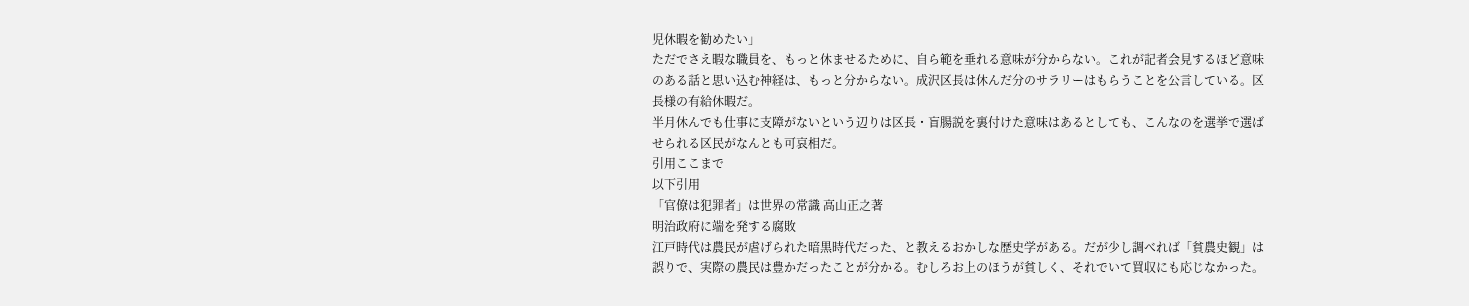児休暇を勧めたい」
ただでさえ暇な職員を、もっと休ませるために、自ら範を垂れる意味が分からない。これが記者会見するほど意味のある話と思い込む神経は、もっと分からない。成沢区長は休んだ分のサラリーはもらうことを公言している。区長様の有給休暇だ。
半月休んでも仕事に支障がないという辺りは区長・盲腸説を裏付けた意味はあるとしても、こんなのを選挙で選ばせられる区民がなんとも可哀相だ。
引用ここまで
以下引用
「官僚は犯罪者」は世界の常識 高山正之著
明治政府に端を発する腐敗
江戸時代は農民が虐げられた暗黒時代だった、と教えるおかしな歴史学がある。だが少し調べれば「貧農史観」は誤りで、実際の農民は豊かだったことが分かる。むしろお上のほうが貧しく、それでいて買収にも応じなかった。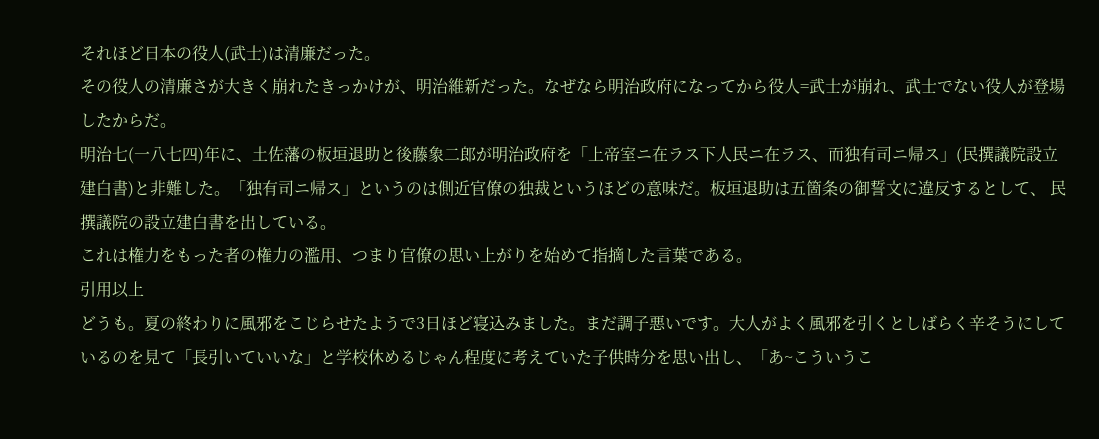それほど日本の役人(武士)は清廉だった。
その役人の清廉さが大きく崩れたきっかけが、明治維新だった。なぜなら明治政府になってから役人=武士が崩れ、武士でない役人が登場したからだ。
明治七(一八七四)年に、土佐藩の板垣退助と後藤象二郎が明治政府を「上帝室ニ在ラス下人民ニ在ラス、而独有司ニ帰ス」(民撰議院設立建白書)と非難した。「独有司ニ帰ス」というのは側近官僚の独裁というほどの意味だ。板垣退助は五箇条の御誓文に違反するとして、 民撰議院の設立建白書を出している。
これは権力をもった者の権力の濫用、つまり官僚の思い上がりを始めて指摘した言葉である。
引用以上
どうも。夏の終わりに風邪をこじらせたようで3日ほど寝込みました。まだ調子悪いです。大人がよく風邪を引くとしばらく辛そうにしているのを見て「長引いていいな」と学校休めるじゃん程度に考えていた子供時分を思い出し、「あ~こういうこ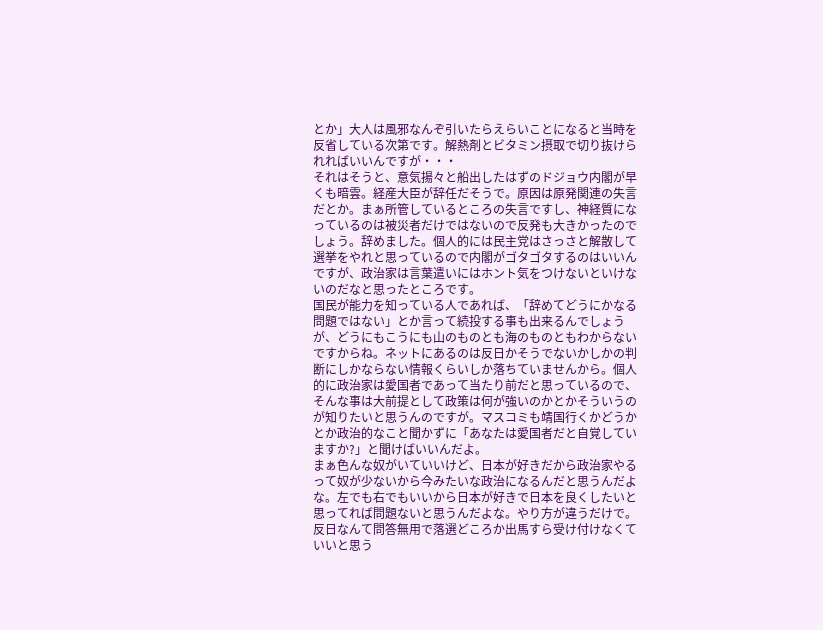とか」大人は風邪なんぞ引いたらえらいことになると当時を反省している次第です。解熱剤とビタミン摂取で切り抜けられればいいんですが・・・
それはそうと、意気揚々と船出したはずのドジョウ内閣が早くも暗雲。経産大臣が辞任だそうで。原因は原発関連の失言だとか。まぁ所管しているところの失言ですし、神経質になっているのは被災者だけではないので反発も大きかったのでしょう。辞めました。個人的には民主党はさっさと解散して選挙をやれと思っているので内閣がゴタゴタするのはいいんですが、政治家は言葉遣いにはホント気をつけないといけないのだなと思ったところです。
国民が能力を知っている人であれば、「辞めてどうにかなる問題ではない」とか言って続投する事も出来るんでしょうが、どうにもこうにも山のものとも海のものともわからないですからね。ネットにあるのは反日かそうでないかしかの判断にしかならない情報くらいしか落ちていませんから。個人的に政治家は愛国者であって当たり前だと思っているので、そんな事は大前提として政策は何が強いのかとかそういうのが知りたいと思うんのですが。マスコミも靖国行くかどうかとか政治的なこと聞かずに「あなたは愛国者だと自覚していますか?」と聞けばいいんだよ。
まぁ色んな奴がいていいけど、日本が好きだから政治家やるって奴が少ないから今みたいな政治になるんだと思うんだよな。左でも右でもいいから日本が好きで日本を良くしたいと思ってれば問題ないと思うんだよな。やり方が違うだけで。反日なんて問答無用で落選どころか出馬すら受け付けなくていいと思う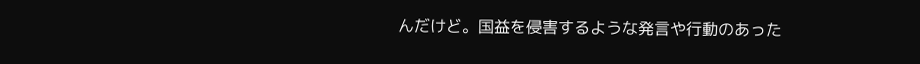んだけど。国益を侵害するような発言や行動のあった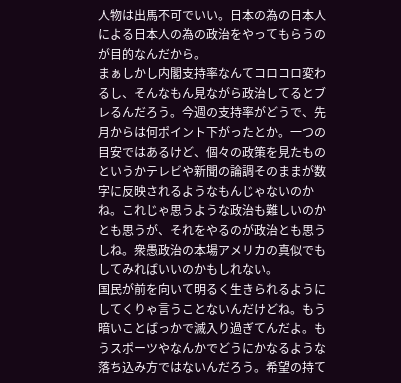人物は出馬不可でいい。日本の為の日本人による日本人の為の政治をやってもらうのが目的なんだから。
まぁしかし内閣支持率なんてコロコロ変わるし、そんなもん見ながら政治してるとブレるんだろう。今週の支持率がどうで、先月からは何ポイント下がったとか。一つの目安ではあるけど、個々の政策を見たものというかテレビや新聞の論調そのままが数字に反映されるようなもんじゃないのかね。これじゃ思うような政治も難しいのかとも思うが、それをやるのが政治とも思うしね。衆愚政治の本場アメリカの真似でもしてみればいいのかもしれない。
国民が前を向いて明るく生きられるようにしてくりゃ言うことないんだけどね。もう暗いことばっかで滅入り過ぎてんだよ。もうスポーツやなんかでどうにかなるような落ち込み方ではないんだろう。希望の持て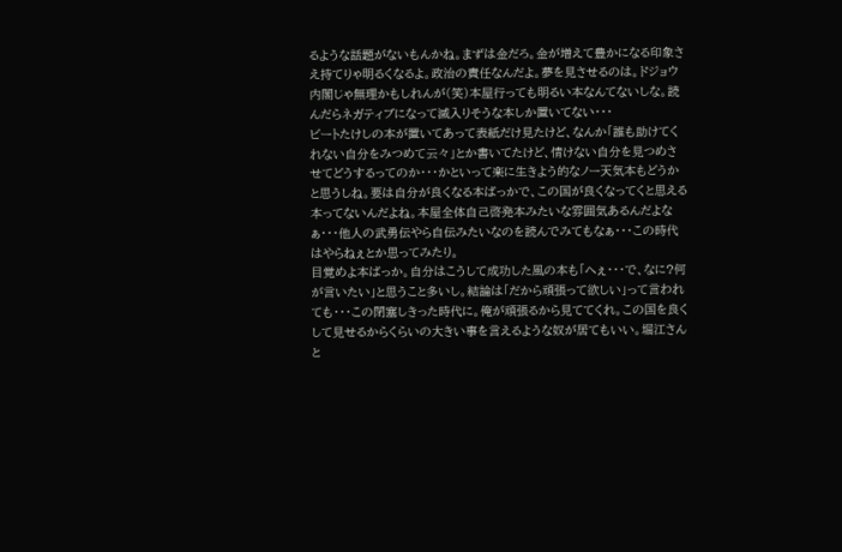るような話題がないもんかね。まずは金だろ。金が増えて豊かになる印象さえ持てりゃ明るくなるよ。政治の責任なんだよ。夢を見させるのは。ドジョウ内閣じゃ無理かもしれんが(笑)本屋行っても明るい本なんてないしな。読んだらネガティブになって滅入りそうな本しか置いてない・・・
ビートたけしの本が置いてあって表紙だけ見たけど、なんか「誰も助けてくれない自分をみつめて云々」とか書いてたけど、情けない自分を見つめさせてどうするってのか・・・かといって楽に生きよう的なノー天気本もどうかと思うしね。要は自分が良くなる本ばっかで、この国が良くなってくと思える本ってないんだよね。本屋全体自己啓発本みたいな雰囲気あるんだよなぁ・・・他人の武勇伝やら自伝みたいなのを読んでみてもなぁ・・・この時代はやらねぇとか思ってみたり。
目覚めよ本ばっか。自分はこうして成功した風の本も「へぇ・・・で、なに?何が言いたい」と思うこと多いし。結論は「だから頑張って欲しい」って言われても・・・この閉塞しきった時代に。俺が頑張るから見ててくれ。この国を良くして見せるからくらいの大きい事を言えるような奴が居てもいい。堀江さんと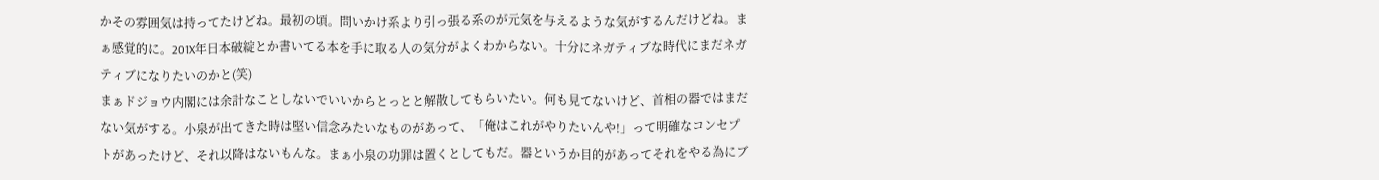かその雰囲気は持ってたけどね。最初の頃。問いかけ系より引っ張る系のが元気を与えるような気がするんだけどね。まぁ感覚的に。201X年日本破綻とか書いてる本を手に取る人の気分がよくわからない。十分にネガティブな時代にまだネガティブになりたいのかと(笑)
まぁドジョウ内閣には余計なことしないでいいからとっとと解散してもらいたい。何も見てないけど、首相の器ではまだない気がする。小泉が出てきた時は堅い信念みたいなものがあって、「俺はこれがやりたいんや!」って明確なコンセプトがあったけど、それ以降はないもんな。まぁ小泉の功罪は置くとしてもだ。器というか目的があってそれをやる為にブ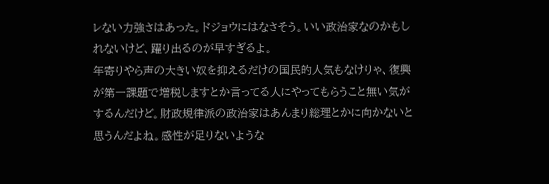レない力強さはあった。ドジョウにはなさそう。いい政治家なのかもしれないけど、躍り出るのが早すぎるよ。
年寄りやら声の大きい奴を抑えるだけの国民的人気もなけりゃ、復興が第一課題で増税しますとか言ってる人にやってもらうこと無い気がするんだけど。財政規律派の政治家はあんまり総理とかに向かないと思うんだよね。感性が足りないような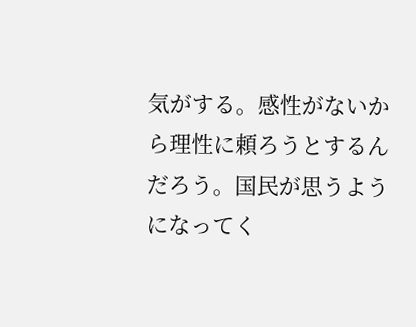気がする。感性がないから理性に頼ろうとするんだろう。国民が思うようになってく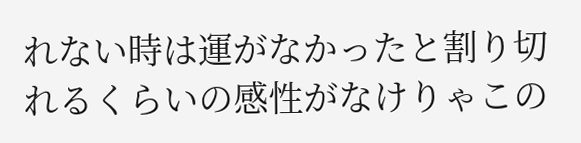れない時は運がなかったと割り切れるくらいの感性がなけりゃこの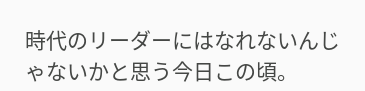時代のリーダーにはなれないんじゃないかと思う今日この頃。